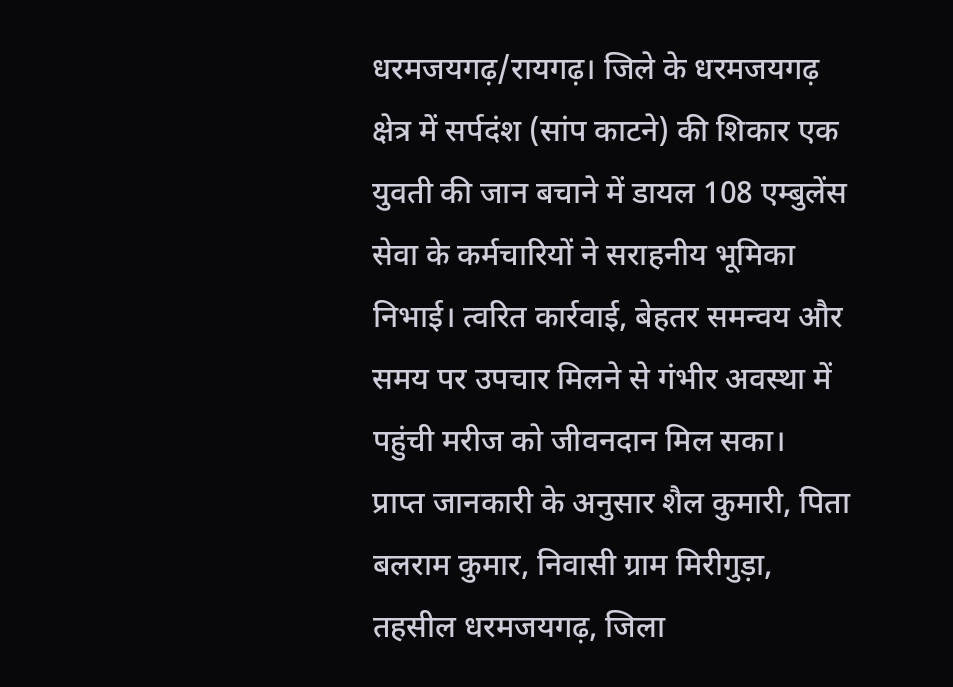धरमजयगढ़/रायगढ़। जिले के धरमजयगढ़ क्षेत्र में सर्पदंश (सांप काटने) की शिकार एक युवती की जान बचाने में डायल 108 एम्बुलेंस सेवा के कर्मचारियों ने सराहनीय भूमिका निभाई। त्वरित कार्रवाई, बेहतर समन्वय और समय पर उपचार मिलने से गंभीर अवस्था में पहुंची मरीज को जीवनदान मिल सका।
प्राप्त जानकारी के अनुसार शैल कुमारी, पिता बलराम कुमार, निवासी ग्राम मिरीगुड़ा, तहसील धरमजयगढ़, जिला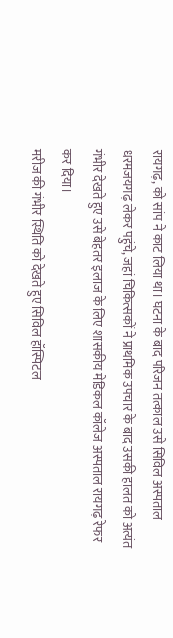रायगढ़, को सांप ने काट लिया था। घटना के बाद परिजन तत्काल उसे सिविल अस्पताल धरमजयगढ़ लेकर पहुंचे, जहां चिकित्सकों ने प्राथमिक उपचार के बाद उसकी हालत को अत्यंत गंभीर देखते हुए उसे बेहतर इलाज के लिए शासकीय मेडिकल कॉलेज अस्पताल रायगढ़ रेफर कर दिया।
मरीज की गंभीर स्थिति को देखते हुए सिविल हॉस्पिटल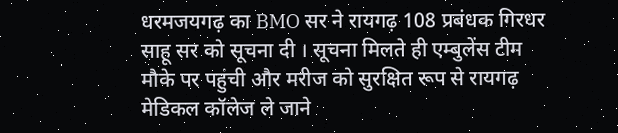धरमजयगढ़ का BMO सर ने रायगढ़ 108 प्रबंधक गिरधर साहू सर को सूचना दी । सूचना मिलते ही एम्बुलेंस टीम मौके पर पहुंची और मरीज को सुरक्षित रूप से रायगढ़ मेडिकल कॉलेज ले जाने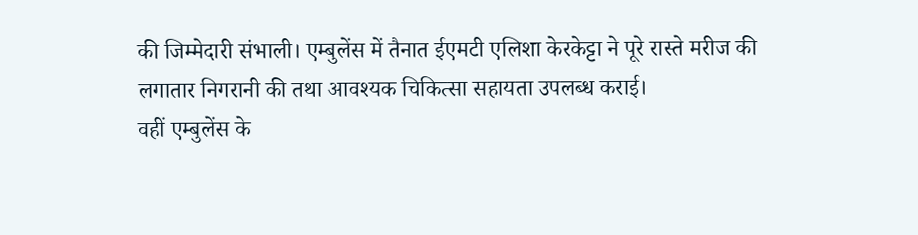की जिम्मेदारी संभाली। एम्बुलेंस में तैनात ईएमटी एलिशा केरकेट्टा ने पूरे रास्ते मरीज की लगातार निगरानी की तथा आवश्यक चिकित्सा सहायता उपलब्ध कराई।
वहीं एम्बुलेंस के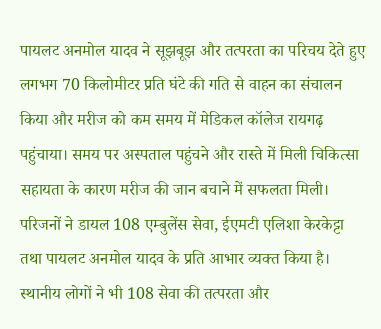पायलट अनमोल यादव ने सूझबूझ और तत्परता का परिचय देते हुए लगभग 70 किलोमीटर प्रति घंटे की गति से वाहन का संचालन किया और मरीज को कम समय में मेडिकल कॉलेज रायगढ़ पहुंचाया। समय पर अस्पताल पहुंचने और रास्ते में मिली चिकित्सा सहायता के कारण मरीज की जान बचाने में सफलता मिली।
परिजनों ने डायल 108 एम्बुलेंस सेवा, ईएमटी एलिशा केरकेट्टा तथा पायलट अनमोल यादव के प्रति आभार व्यक्त किया है। स्थानीय लोगों ने भी 108 सेवा की तत्परता और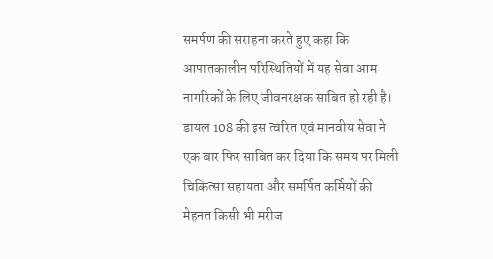समर्पण की सराहना करते हुए कहा कि आपातकालीन परिस्थितियों में यह सेवा आम नागरिकों के लिए जीवनरक्षक साबित हो रही है।
डायल 108 की इस त्वरित एवं मानवीय सेवा ने एक बार फिर साबित कर दिया कि समय पर मिली चिकित्सा सहायता और समर्पित कर्मियों की मेहनत किसी भी मरीज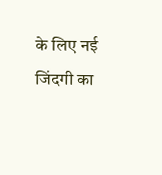के लिए नई जिंदगी का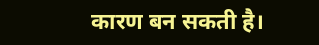कारण बन सकती है।